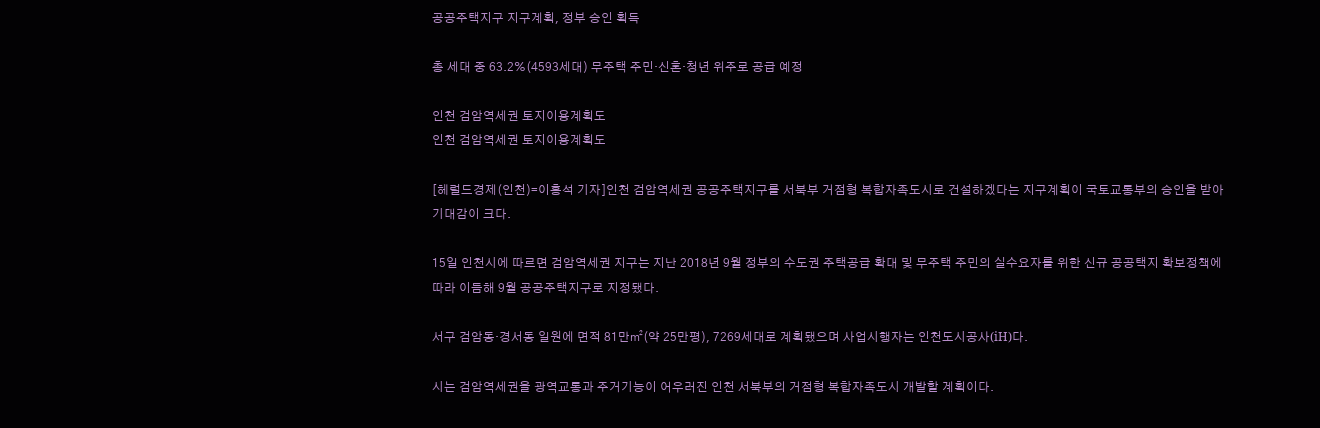공공주택지구 지구계획, 정부 승인 획득

총 세대 중 63.2%(4593세대) 무주택 주민‧신혼‧청년 위주로 공급 예정

인천 검암역세권 토지이용계획도
인천 검암역세권 토지이용계획도

[헤럴드경제(인천)=이홍석 기자]인천 검암역세권 공공주택지구를 서북부 거점형 복합자족도시로 건설하겠다는 지구계획이 국토교통부의 승인을 받아 기대감이 크다.

15일 인천시에 따르면 검암역세권 지구는 지난 2018년 9월 정부의 수도권 주택공급 확대 및 무주택 주민의 실수요자를 위한 신규 공공택지 확보정책에 따라 이듬해 9월 공공주택지구로 지정됐다.

서구 검암동·경서동 일원에 면적 81만㎡(약 25만평), 7269세대로 계획됐으며 사업시행자는 인천도시공사(iH)다.

시는 검암역세권을 광역교통과 주거기능이 어우러진 인천 서북부의 거점형 복합자족도시 개발할 계획이다.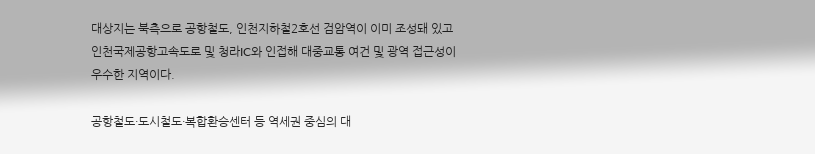대상지는 북측으로 공항철도, 인천지하철2호선 검암역이 이미 조성돼 있고 인천국제공항고속도로 및 청라IC와 인접해 대중교통 여건 및 광역 접근성이 우수한 지역이다.

공항철도·도시철도·복합환승센터 등 역세권 중심의 대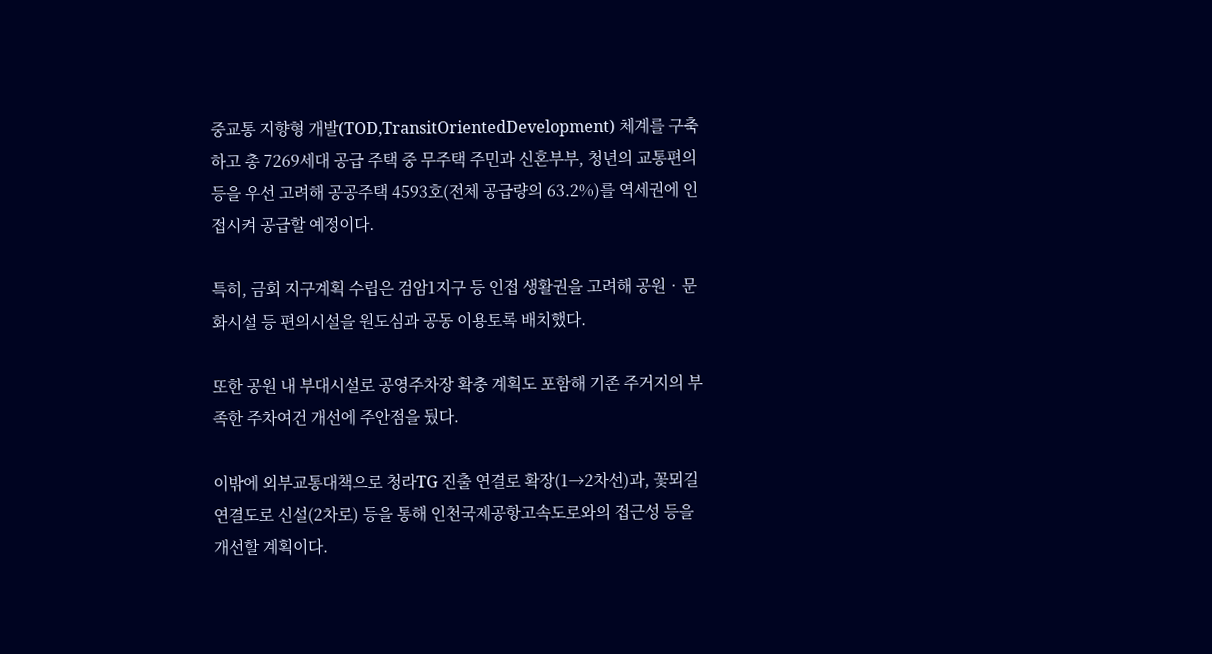중교통 지향형 개발(TOD,TransitOrientedDevelopment) 체계를 구축하고 총 7269세대 공급 주택 중 무주택 주민과 신혼부부, 청년의 교통편의 등을 우선 고려해 공공주택 4593호(전체 공급량의 63.2%)를 역세권에 인접시켜 공급할 예정이다.

특히, 금회 지구계획 수립은 검암1지구 등 인접 생활권을 고려해 공원‧문화시설 등 편의시설을 원도심과 공동 이용토록 배치했다.

또한 공원 내 부대시설로 공영주차장 확충 계획도 포함해 기존 주거지의 부족한 주차여건 개선에 주안점을 뒀다.

이밖에 외부교통대책으로 청라TG 진출 연결로 확장(1→2차선)과, 꽃뫼길 연결도로 신설(2차로) 등을 통해 인천국제공항고속도로와의 접근성 등을 개선할 계획이다.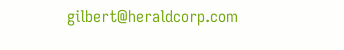gilbert@heraldcorp.com